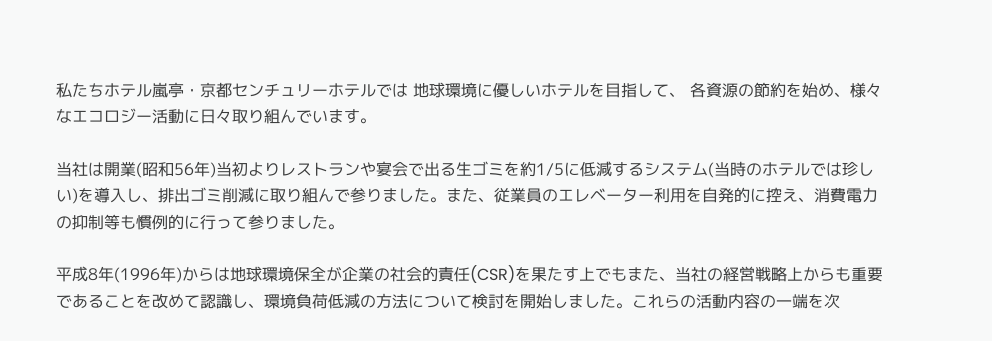私たちホテル嵐亭・京都センチュリーホテルでは 地球環境に優しいホテルを目指して、 各資源の節約を始め、様々なエコロジー活動に日々取り組んでいます。

当社は開業(昭和56年)当初よりレストランや宴会で出る生ゴミを約1/5に低減するシステム(当時のホテルでは珍しい)を導入し、排出ゴミ削減に取り組んで参りました。また、従業員のエレベーター利用を自発的に控え、消費電力の抑制等も慣例的に行って参りました。

平成8年(1996年)からは地球環境保全が企業の社会的責任(CSR)を果たす上でもまた、当社の経営戦略上からも重要であることを改めて認識し、環境負荷低減の方法について検討を開始しました。これらの活動内容の一端を次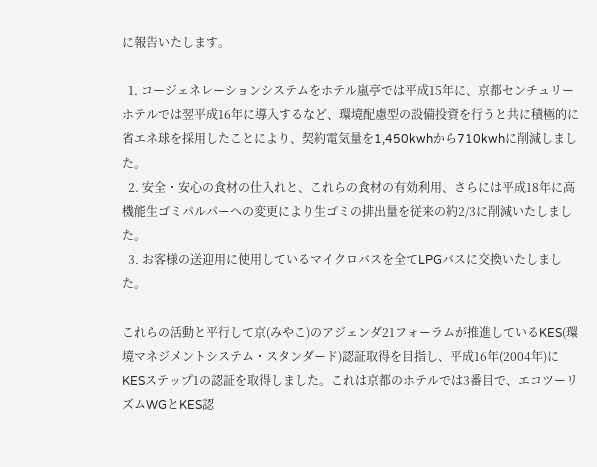に報告いたします。

  1. コージェネレーションシステムをホテル嵐亭では平成15年に、京都センチュリーホテルでは翌平成16年に導入するなど、環境配慮型の設備投資を行うと共に積極的に省エネ球を採用したことにより、契約電気量を1,450kwhから710kwhに削減しました。
  2. 安全・安心の食材の仕入れと、これらの食材の有効利用、さらには平成18年に高機能生ゴミパルパーへの変更により生ゴミの排出量を従来の約2/3に削減いたしました。
  3. お客様の送迎用に使用しているマイクロバスを全てLPGバスに交換いたしました。

これらの活動と平行して京(みやこ)のアジェンダ21フォーラムが推進しているKES(環境マネジメントシステム・スタンダード)認証取得を目指し、平成16年(2004年)にKESステップ1の認証を取得しました。これは京都のホテルでは3番目で、エコツーリズムWGとKES認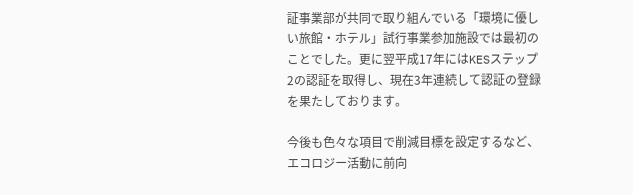証事業部が共同で取り組んでいる「環境に優しい旅館・ホテル」試行事業参加施設では最初のことでした。更に翌平成17年にはKESステップ2の認証を取得し、現在3年連続して認証の登録を果たしております。

今後も色々な項目で削減目標を設定するなど、エコロジー活動に前向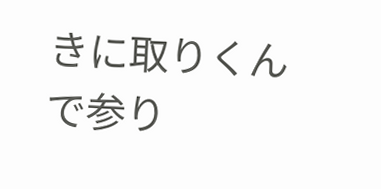きに取りくんで参り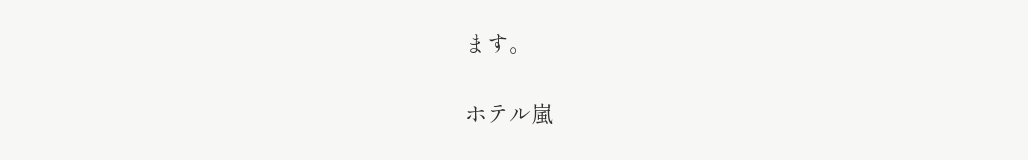ます。

ホテル嵐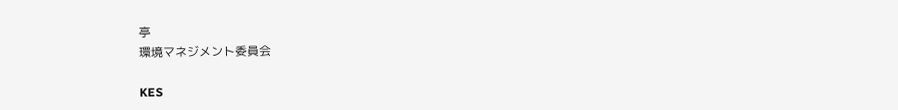亭
環境マネジメント委員会

KES